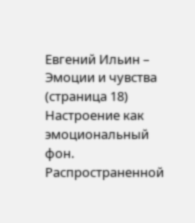Евгений Ильин – Эмоции и чувства (страница 18)
Настроение как эмоциональный фон. Распространенной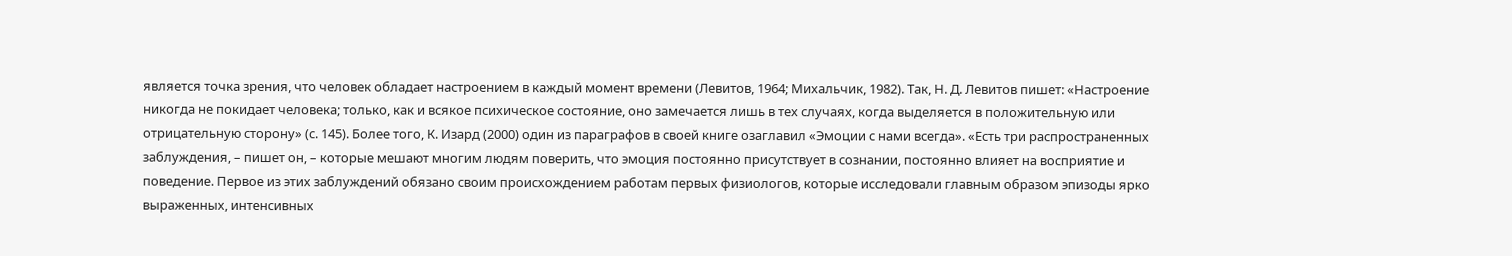является точка зрения, что человек обладает настроением в каждый момент времени (Левитов, 1964; Михальчик, 1982). Так, Н. Д. Левитов пишет: «Настроение никогда не покидает человека; только, как и всякое психическое состояние, оно замечается лишь в тех случаях, когда выделяется в положительную или отрицательную сторону» (с. 145). Более того, К. Изард (2000) один из параграфов в своей книге озаглавил «Эмоции с нами всегда». «Есть три распространенных заблуждения, – пишет он, – которые мешают многим людям поверить, что эмоция постоянно присутствует в сознании, постоянно влияет на восприятие и поведение. Первое из этих заблуждений обязано своим происхождением работам первых физиологов, которые исследовали главным образом эпизоды ярко выраженных, интенсивных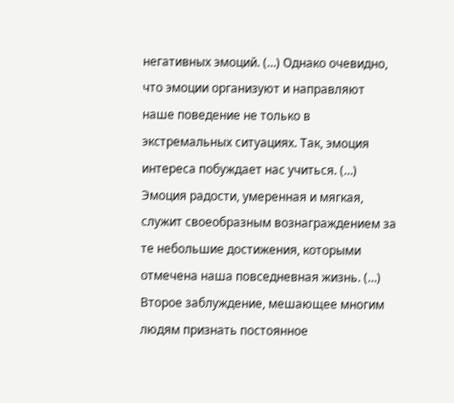негативных эмоций. (…) Однако очевидно, что эмоции организуют и направляют наше поведение не только в экстремальных ситуациях. Так, эмоция интереса побуждает нас учиться. (…) Эмоция радости, умеренная и мягкая, служит своеобразным вознаграждением за те небольшие достижения, которыми отмечена наша повседневная жизнь. (…) Второе заблуждение, мешающее многим людям признать постоянное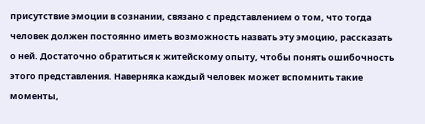присутствие эмоции в сознании, связано с представлением о том, что тогда человек должен постоянно иметь возможность назвать эту эмоцию, рассказать о ней. Достаточно обратиться к житейскому опыту, чтобы понять ошибочность этого представления. Наверняка каждый человек может вспомнить такие моменты,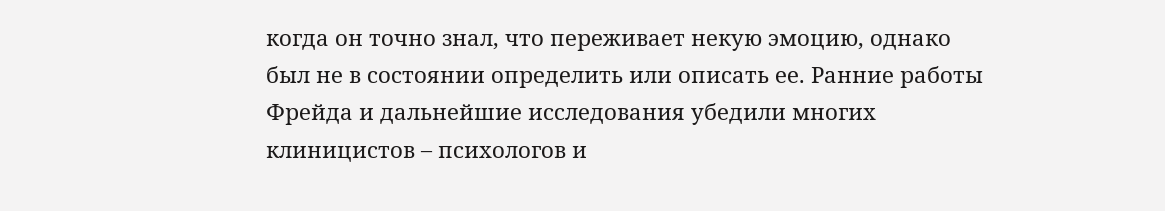когда он точно знал, что переживает некую эмоцию, однако был не в состоянии определить или описать ее. Ранние работы Фрейда и дальнейшие исследования убедили многих клиницистов – психологов и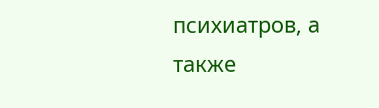психиатров, а также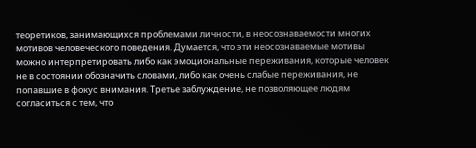теоретиков, занимающихся проблемами личности, в неосознаваемости многих мотивов человеческого поведения. Думается, что эти неосознаваемые мотивы можно интерпретировать либо как эмоциональные переживания, которые человек не в состоянии обозначить словами, либо как очень слабые переживания, не попавшие в фокус внимания. Третье заблуждение, не позволяющее людям согласиться с тем, что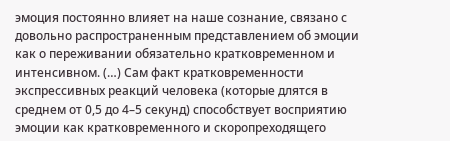эмоция постоянно влияет на наше сознание, связано с довольно распространенным представлением об эмоции как о переживании обязательно кратковременном и интенсивном. (…) Сам факт кратковременности экспрессивных реакций человека (которые длятся в среднем от 0,5 до 4–5 секунд) способствует восприятию эмоции как кратковременного и скоропреходящего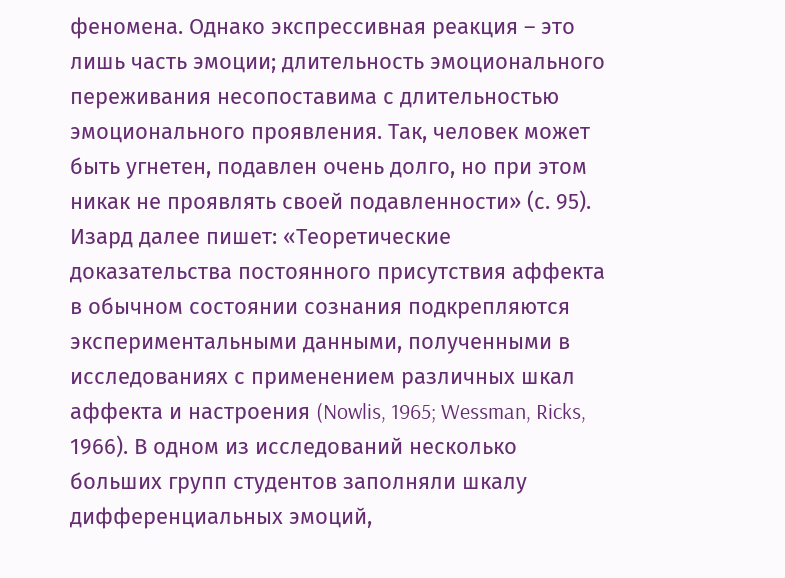феномена. Однако экспрессивная реакция – это лишь часть эмоции; длительность эмоционального переживания несопоставима с длительностью эмоционального проявления. Так, человек может быть угнетен, подавлен очень долго, но при этом никак не проявлять своей подавленности» (с. 95).
Изард далее пишет: «Теоретические доказательства постоянного присутствия аффекта в обычном состоянии сознания подкрепляются экспериментальными данными, полученными в исследованиях с применением различных шкал аффекта и настроения (Nowlis, 1965; Wessman, Ricks, 1966). В одном из исследований несколько больших групп студентов заполняли шкалу дифференциальных эмоций,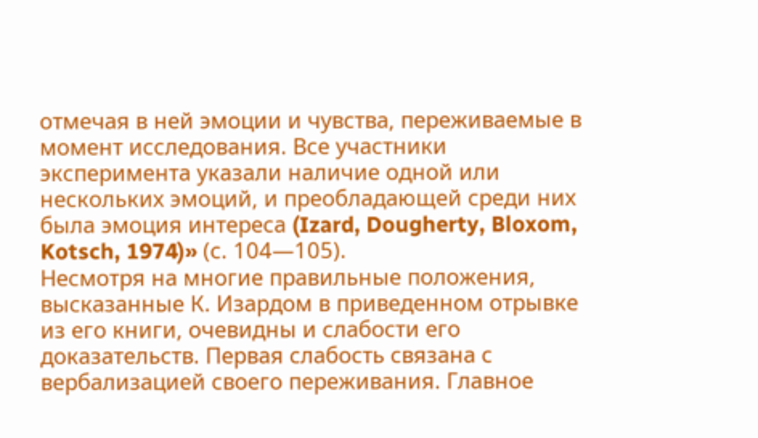отмечая в ней эмоции и чувства, переживаемые в момент исследования. Все участники эксперимента указали наличие одной или нескольких эмоций, и преобладающей среди них была эмоция интереса (Izard, Dougherty, Bloxom, Kotsch, 1974)» (с. 104—105).
Несмотря на многие правильные положения, высказанные К. Изардом в приведенном отрывке из его книги, очевидны и слабости его доказательств. Первая слабость связана с вербализацией своего переживания. Главное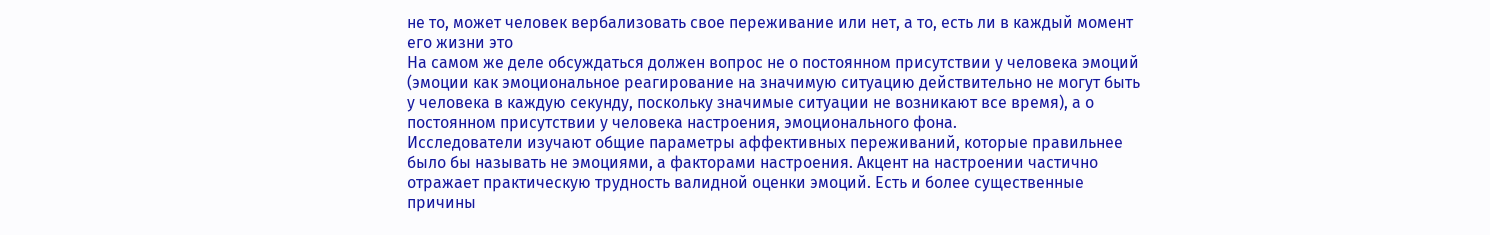не то, может человек вербализовать свое переживание или нет, а то, есть ли в каждый момент его жизни это
На самом же деле обсуждаться должен вопрос не о постоянном присутствии у человека эмоций (эмоции как эмоциональное реагирование на значимую ситуацию действительно не могут быть у человека в каждую секунду, поскольку значимые ситуации не возникают все время), а о постоянном присутствии у человека настроения, эмоционального фона.
Исследователи изучают общие параметры аффективных переживаний, которые правильнее было бы называть не эмоциями, а факторами настроения. Акцент на настроении частично отражает практическую трудность валидной оценки эмоций. Есть и более существенные причины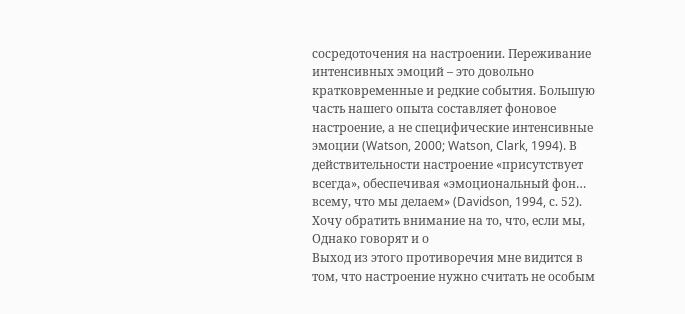сосредоточения на настроении. Переживание интенсивных эмоций – это довольно кратковременные и редкие события. Большую часть нашего опыта составляет фоновое настроение, а не специфические интенсивные эмоции (Watson, 2000; Watson, Clark, 1994). В действительности настроение «присутствует всегда», обеспечивая «эмоциональный фон… всему, что мы делаем» (Davidson, 1994, с. 52).
Хочу обратить внимание на то, что, если мы,
Однако говорят и о
Выход из этого противоречия мне видится в том, что настроение нужно считать не особым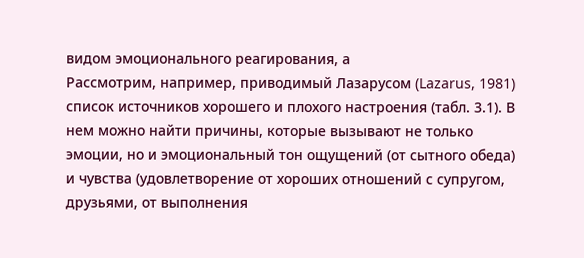видом эмоционального реагирования, а
Рассмотрим, например, приводимый Лазарусом (Lazarus, 1981) список источников хорошего и плохого настроения (табл. 3.1). В нем можно найти причины, которые вызывают не только эмоции, но и эмоциональный тон ощущений (от сытного обеда) и чувства (удовлетворение от хороших отношений с супругом, друзьями, от выполнения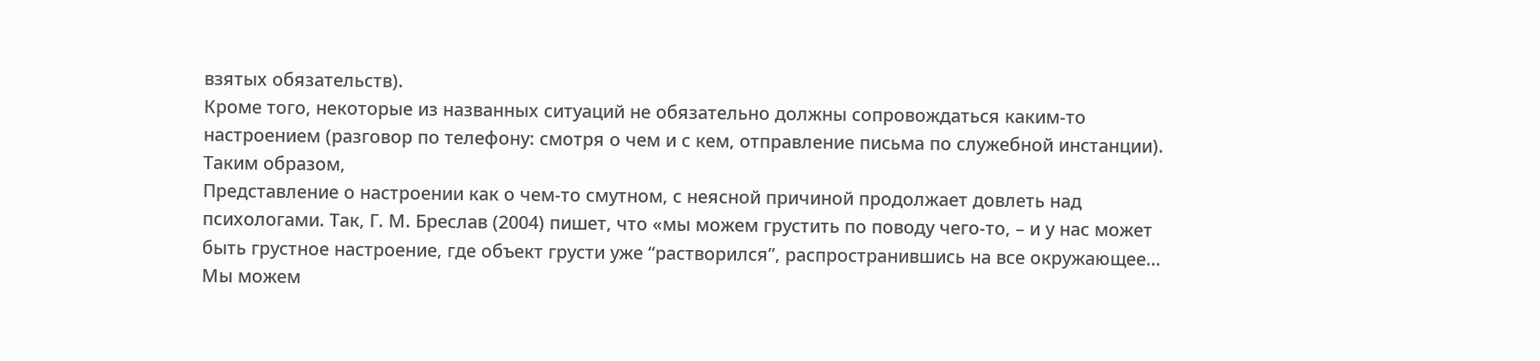взятых обязательств).
Кроме того, некоторые из названных ситуаций не обязательно должны сопровождаться каким-то настроением (разговор по телефону: смотря о чем и с кем, отправление письма по служебной инстанции).
Таким образом,
Представление о настроении как о чем-то смутном, с неясной причиной продолжает довлеть над психологами. Так, Г. М. Бреслав (2004) пишет, что «мы можем грустить по поводу чего-то, – и у нас может быть грустное настроение, где объект грусти уже “растворился”, распространившись на все окружающее… Мы можем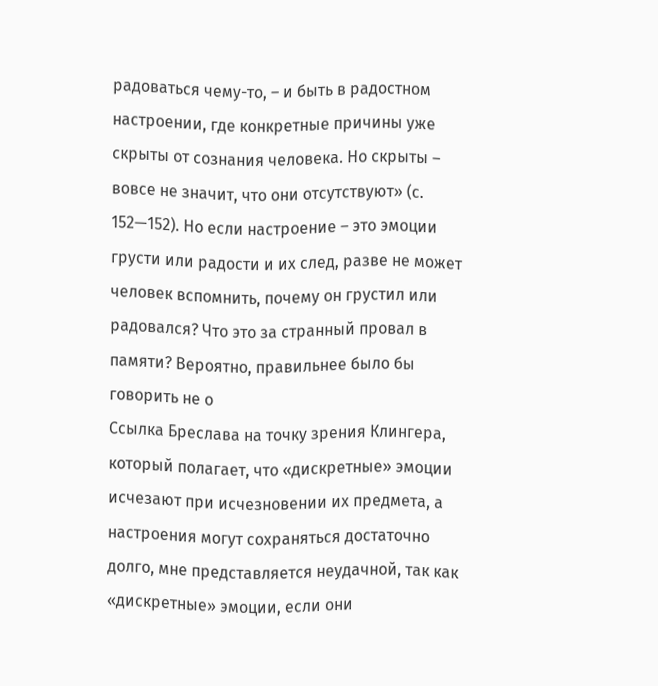радоваться чему-то, – и быть в радостном настроении, где конкретные причины уже скрыты от сознания человека. Но скрыты – вовсе не значит, что они отсутствуют» (с. 152—152). Но если настроение – это эмоции грусти или радости и их след, разве не может человек вспомнить, почему он грустил или радовался? Что это за странный провал в памяти? Вероятно, правильнее было бы говорить не о
Ссылка Бреслава на точку зрения Клингера, который полагает, что «дискретные» эмоции исчезают при исчезновении их предмета, а настроения могут сохраняться достаточно долго, мне представляется неудачной, так как «дискретные» эмоции, если они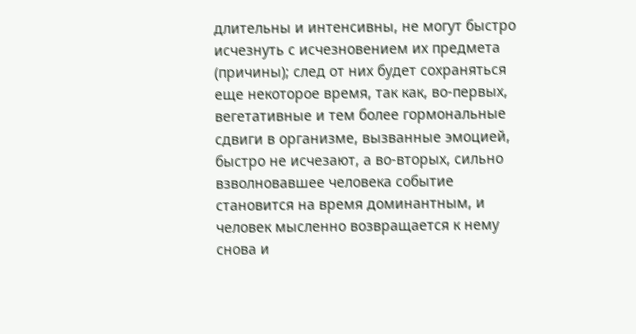длительны и интенсивны, не могут быстро исчезнуть с исчезновением их предмета (причины); след от них будет сохраняться еще некоторое время, так как, во-первых, вегетативные и тем более гормональные сдвиги в организме, вызванные эмоцией, быстро не исчезают, а во-вторых, сильно взволновавшее человека событие становится на время доминантным, и человек мысленно возвращается к нему снова и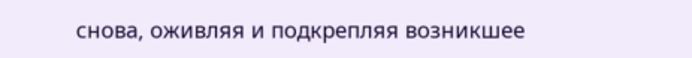снова, оживляя и подкрепляя возникшее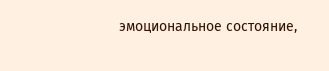эмоциональное состояние,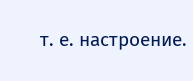т. е. настроение.